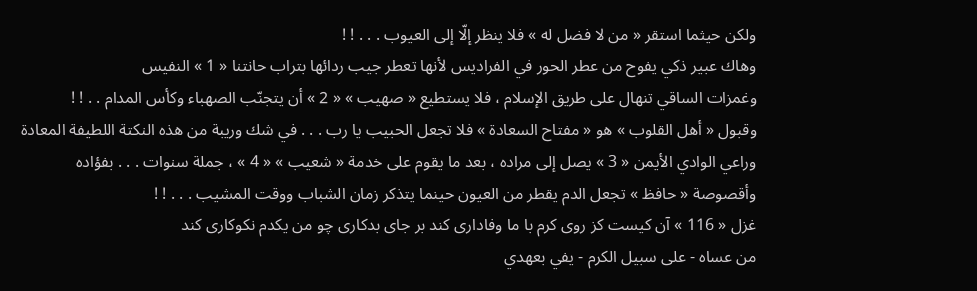ولكن حيثما استقر « من لا فضل له » فلا ينظر إلّا إلى العيوب . . . ! !
وهاك عبير ذكي يفوح من عطر الحور في الفراديس لأنها تعطر جيب ردائها بتراب حانتنا « 1 » النفيس
وغمزات الساقي تنهال على طريق الإسلام ، فلا يستطيع « صهيب » « 2 » أن يتجنّب الصهباء وكأس المدام . . ! !
وقبول « أهل القلوب » هو « مفتاح السعادة » فلا تجعل الحبيب يا رب . . . في شك وريبة من هذه النكتة اللطيفة المعادة
وراعي الوادي الأيمن « 3 » يصل إلى مراده ، بعد ما يقوم على خدمة « شعيب » « 4 » ، جملة سنوات . . . بفؤاده
وأقصوصة « حافظ » تجعل الدم يقطر من العيون حينما يتذكر زمان الشباب ووقت المشيب . . . ! !
غزل « 116 » آن كيست كز روى كرم با ما وفادارى كند بر جاى بدكارى چو من يكدم نكوكارى كند
من عساه - على سبيل الكرم - يفي بعهدي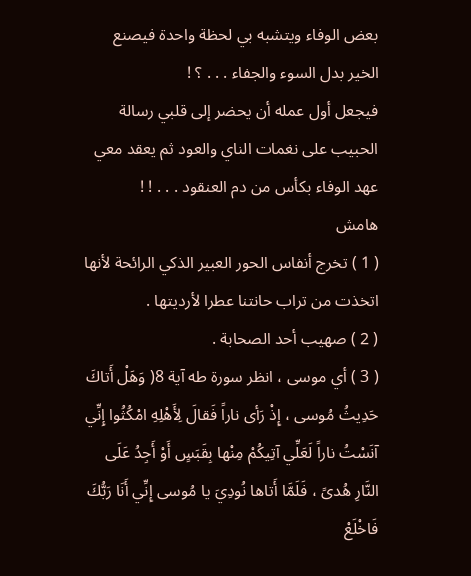بعض الوفاء ويتشبه بي لحظة واحدة فيصنع الخير بدل السوء والجفاء . . . ؟ !
فيجعل أول عمله أن يحضر إلى قلبي رسالة الحبيب على نغمات الناي والعود ثم يعقد معي عهد الوفاء بكأس من دم العنقود . . . ! !
هامش
( 1 ) تخرج أنفاس الحور العبير الذكي الرائحة لأنها اتخذت من تراب حانتنا عطرا لأرديتها .
( 2 ) صهيب أحد الصحابة .
( 3 ) أي موسى ، انظر سورة طه آية 8( وَهَلْ أَتاكَ حَدِيثُ مُوسى ، إِذْ رَأى ناراً فَقالَ لِأَهْلِهِ امْكُثُوا إِنِّي آنَسْتُ ناراً لَعَلِّي آتِيكُمْ مِنْها بِقَبَسٍ أَوْ أَجِدُ عَلَى النَّارِ هُدىً ، فَلَمَّا أَتاها نُودِيَ يا مُوسى إِنِّي أَنَا رَبُّكَ فَاخْلَعْ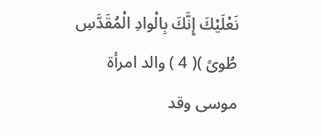نَعْلَيْكَ إِنَّكَ بِالْوادِ الْمُقَدَّسِ طُوىً )( 4 ) والد امرأة موسى وقد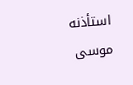استأذنه موسى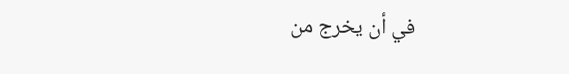في أن يخرج من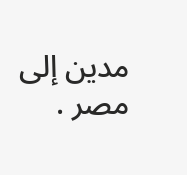مدين إلى مصر .